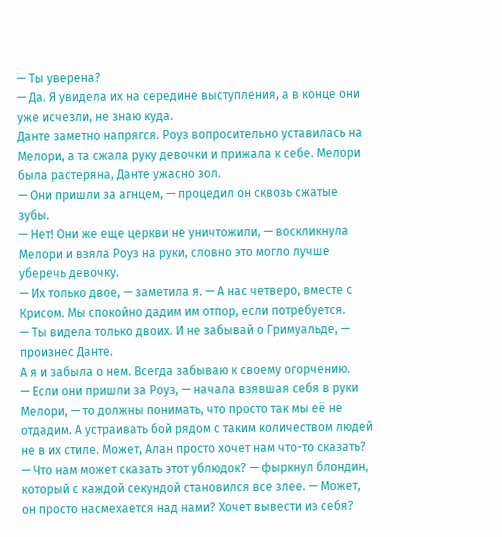— Ты уверена?
— Да. Я увидела их на середине выступления, а в конце они уже исчезли, не знаю куда.
Данте заметно напрягся. Роуз вопросительно уставилась на Мелори, а та сжала руку девочки и прижала к себе. Мелори была растеряна, Данте ужасно зол.
— Они пришли за агнцем, — процедил он сквозь сжатые зубы.
— Нет! Они же еще церкви не уничтожили, — воскликнула Мелори и взяла Роуз на руки, словно это могло лучше уберечь девочку.
— Их только двое, — заметила я. — А нас четверо, вместе с Крисом. Мы спокойно дадим им отпор, если потребуется.
— Ты видела только двоих. И не забывай о Гримуальде, — произнес Данте.
А я и забыла о нем. Всегда забываю к своему огорчению.
— Если они пришли за Роуз, — начала взявшая себя в руки Мелори, — то должны понимать, что просто так мы её не отдадим. А устраивать бой рядом с таким количеством людей не в их стиле. Может, Алан просто хочет нам что-то сказать?
— Что нам может сказать этот ублюдок? — фыркнул блондин, который с каждой секундой становился все злее. — Может, он просто насмехается над нами? Хочет вывести из себя?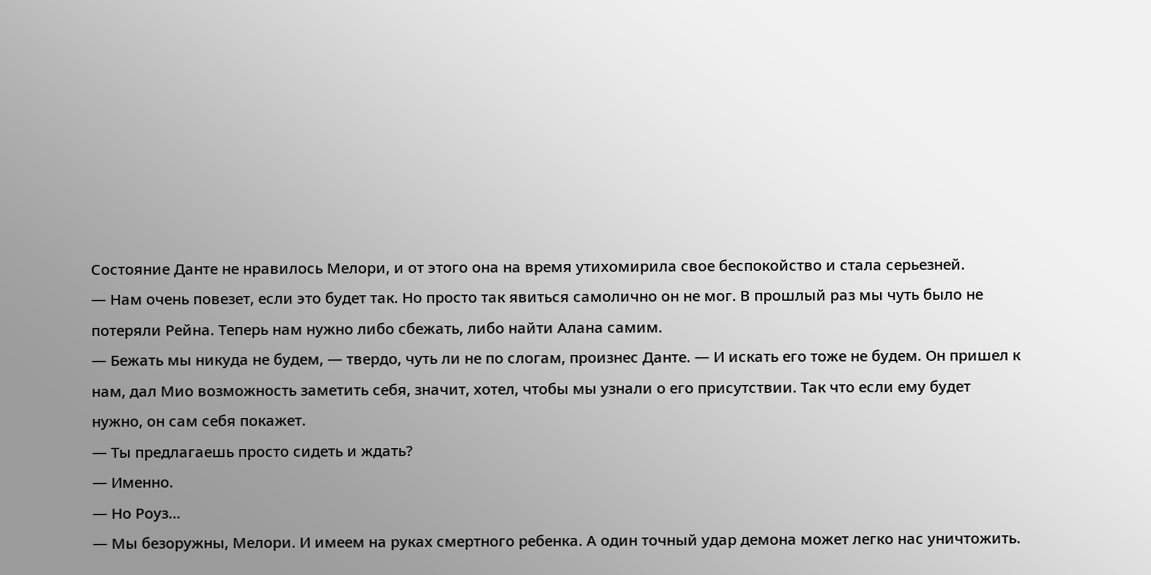Состояние Данте не нравилось Мелори, и от этого она на время утихомирила свое беспокойство и стала серьезней.
— Нам очень повезет, если это будет так. Но просто так явиться самолично он не мог. В прошлый раз мы чуть было не потеряли Рейна. Теперь нам нужно либо сбежать, либо найти Алана самим.
— Бежать мы никуда не будем, — твердо, чуть ли не по слогам, произнес Данте. — И искать его тоже не будем. Он пришел к нам, дал Мио возможность заметить себя, значит, хотел, чтобы мы узнали о его присутствии. Так что если ему будет нужно, он сам себя покажет.
— Ты предлагаешь просто сидеть и ждать?
— Именно.
— Но Роуз…
— Мы безоружны, Мелори. И имеем на руках смертного ребенка. А один точный удар демона может легко нас уничтожить.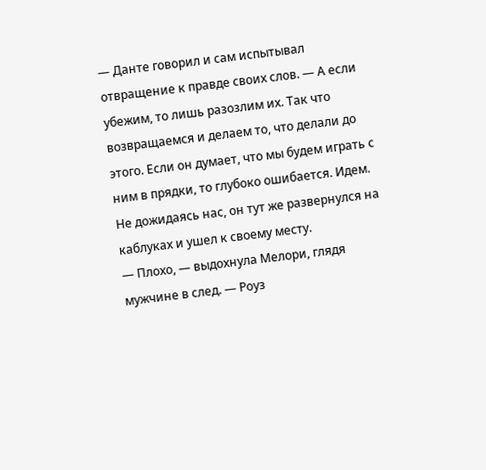— Данте говорил и сам испытывал отвращение к правде своих слов. — А если убежим, то лишь разозлим их. Так что возвращаемся и делаем то, что делали до этого. Если он думает, что мы будем играть с ним в прядки, то глубоко ошибается. Идем.
Не дожидаясь нас, он тут же развернулся на каблуках и ушел к своему месту.
— Плохо, — выдохнула Мелори, глядя мужчине в след. — Роуз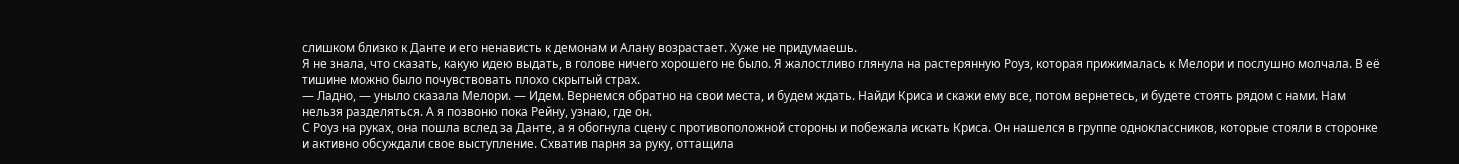слишком близко к Данте и его ненависть к демонам и Алану возрастает. Хуже не придумаешь.
Я не знала, что сказать, какую идею выдать, в голове ничего хорошего не было. Я жалостливо глянула на растерянную Роуз, которая прижималась к Мелори и послушно молчала. В её тишине можно было почувствовать плохо скрытый страх.
— Ладно, — уныло сказала Мелори. — Идем. Вернемся обратно на свои места, и будем ждать. Найди Криса и скажи ему все, потом вернетесь, и будете стоять рядом с нами. Нам нельзя разделяться. А я позвоню пока Рейну, узнаю, где он.
С Роуз на руках, она пошла вслед за Данте, а я обогнула сцену с противоположной стороны и побежала искать Криса. Он нашелся в группе одноклассников, которые стояли в сторонке и активно обсуждали свое выступление. Схватив парня за руку, оттащила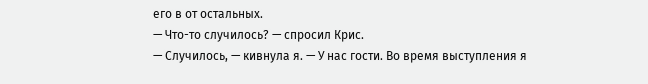его в от остальных.
— Что-то случилось? — спросил Крис.
— Случилось, — кивнула я. — У нас гости. Во время выступления я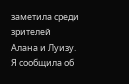заметила среди зрителей Алана и Луизу. Я сообщила об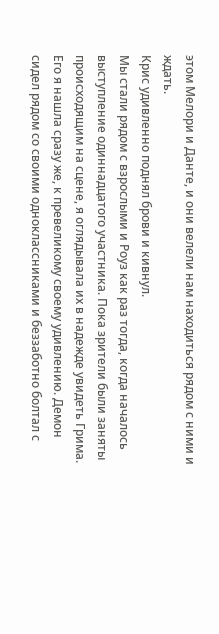этом Мелори и Данте, и они велели нам находиться рядом с ними и ждать.
Крис удивленно поднял брови и кивнул.
Мы стали рядом с взрослыми и Роуз как раз тогда, когда началось выступление одиннадцатого участника. Пока зрители были заняты происходящим на сцене, я оглядывала их в надежде увидеть Грима. Его я нашла сразу же, к превеликому своему удивлению. Демон сидел рядом со своими одноклассниками и беззаботно болтал с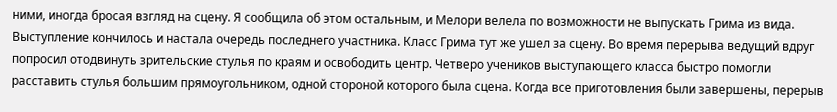ними, иногда бросая взгляд на сцену. Я сообщила об этом остальным, и Мелори велела по возможности не выпускать Грима из вида.
Выступление кончилось и настала очередь последнего участника. Класс Грима тут же ушел за сцену. Во время перерыва ведущий вдруг попросил отодвинуть зрительские стулья по краям и освободить центр. Четверо учеников выступающего класса быстро помогли расставить стулья большим прямоугольником, одной стороной которого была сцена. Когда все приготовления были завершены, перерыв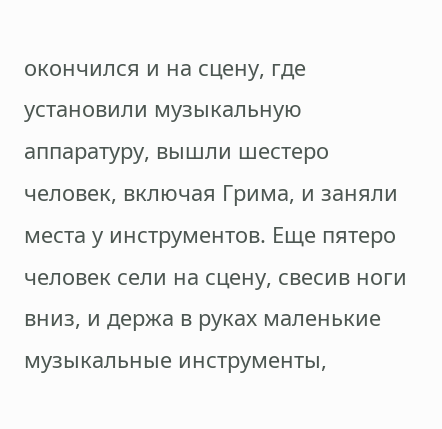окончился и на сцену, где установили музыкальную аппаратуру, вышли шестеро человек, включая Грима, и заняли места у инструментов. Еще пятеро человек сели на сцену, свесив ноги вниз, и держа в руках маленькие музыкальные инструменты,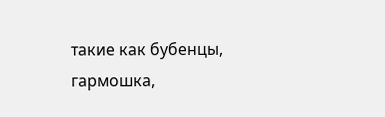такие как бубенцы, гармошка,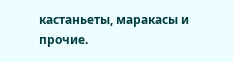кастаньеты, маракасы и прочие.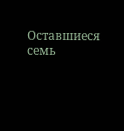Оставшиеся семь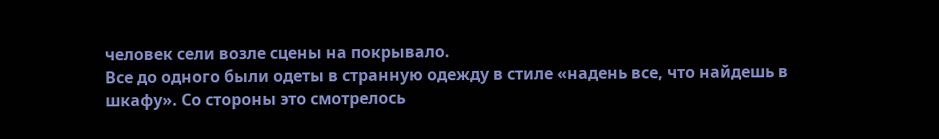человек сели возле сцены на покрывало.
Все до одного были одеты в странную одежду в стиле «надень все, что найдешь в шкафу». Со стороны это смотрелось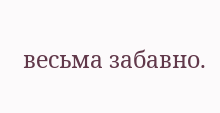весьма забавно.